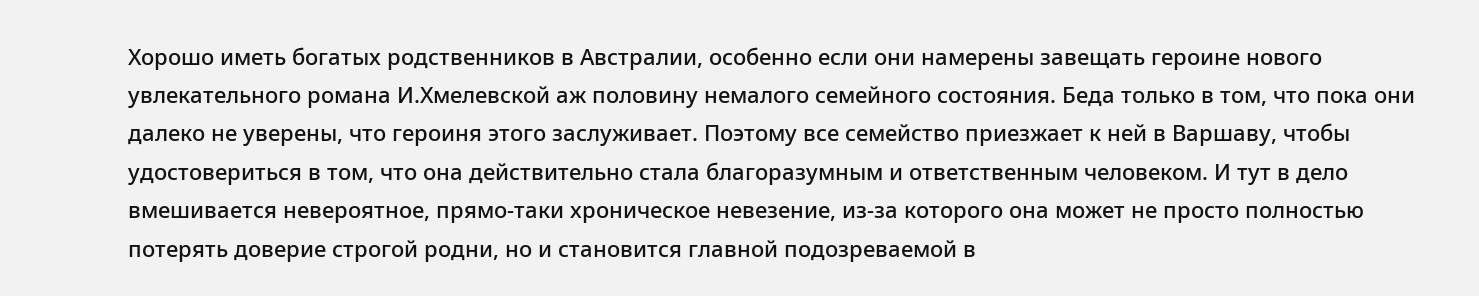Хорошо иметь богатых родственников в Австралии, особенно если они намерены завещать героине нового увлекательного романа И.Хмелевской аж половину немалого семейного состояния. Беда только в том, что пока они далеко не уверены, что героиня этого заслуживает. Поэтому все семейство приезжает к ней в Варшаву, чтобы удостовериться в том, что она действительно стала благоразумным и ответственным человеком. И тут в дело вмешивается невероятное, прямо-таки хроническое невезение, из-за которого она может не просто полностью потерять доверие строгой родни, но и становится главной подозреваемой в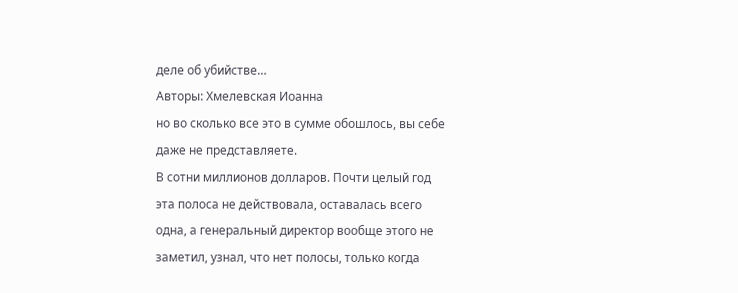деле об убийстве…
Авторы: Хмелевская Иоанна
но во сколько все это в сумме обошлось, вы себе даже не представляете.
В сотни миллионов долларов. Почти целый год эта полоса не действовала, оставалась всего одна, а генеральный директор вообще этого не заметил, узнал, что нет полосы, только когда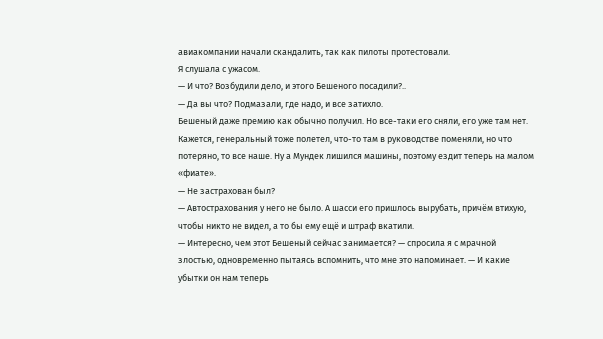авиакомпании начали скандалить, так как пилоты протестовали.
Я слушала с ужасом.
— И что? Возбудили дело, и этого Бешеного посадили?..
— Да вы что? Подмазали, где надо, и все затихло.
Бешеный даже премию как обычно получил. Но все-таки его сняли, его уже там нет. Кажется, генеральный тоже полетел, что-то там в руководстве поменяли, но что потеряно, то все наше. Ну а Мундек лишился машины, поэтому ездит теперь на малом «фиате».
— Не застрахован был?
— Автострахования у него не было. А шасси его пришлось вырубать, причём втихую, чтобы никто не видел, а то бы ему ещё и штраф вкатили.
— Интересно, чем этот Бешеный сейчас занимается? — спросила я с мрачной злостью, одновременно пытаясь вспомнить, что мне это напоминает. — И какие убытки он нам теперь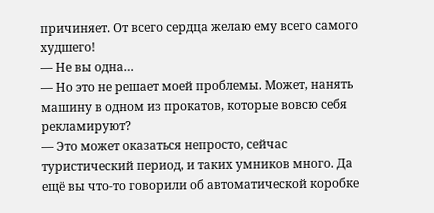причиняет. От всего сердца желаю ему всего самого худшего!
— Не вы одна…
— Но это не решает моей проблемы. Может, нанять машину в одном из прокатов, которые вовсю себя рекламируют?
— Это может оказаться непросто, сейчас туристический период, и таких умников много. Да ещё вы что-то говорили об автоматической коробке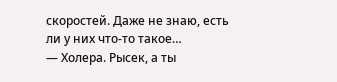скоростей. Даже не знаю, есть ли у них что-то такое…
— Холера. Рысек, а ты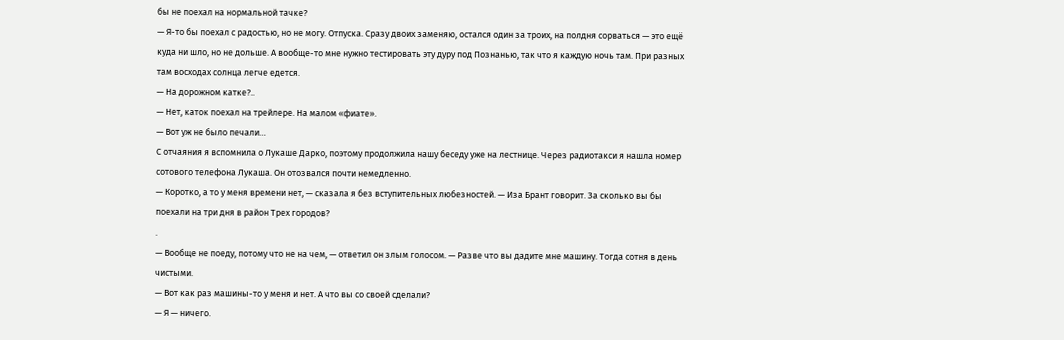бы не поехал на нормальной тачке?
— Я-то бы поехал с радостью, но не могу. Отпуска. Сразу двоих заменяю, остался один за троих, на полдня сорваться — это ещё куда ни шло, но не дольше. А вообще-то мне нужно тестировать эту дуру под Познанью, так что я каждую ночь там. При разных там восходах солнца легче едется.
— На дорожном катке?..
— Нет, каток поехал на трейлере. На малом «фиате».
— Вот уж не было печали…
С отчаяния я вспомнила о Лукаше Дарко, поэтому продолжила нашу беседу уже на лестнице. Через радиотакси я нашла номер сотового телефона Лукаша. Он отозвался почти немедленно.
— Коротко, а то у меня времени нет, — сказала я без вступительных любезностей. — Иза Брант говорит. За сколько вы бы поехали на три дня в район Трех городов?
.
— Вообще не поеду, потому что не на чем, — ответил он злым голосом. — Разве что вы дадите мне машину. Тогда сотня в день чистыми.
— Вот как раз машины-то у меня и нет. А что вы со своей сделали?
— Я — ничего.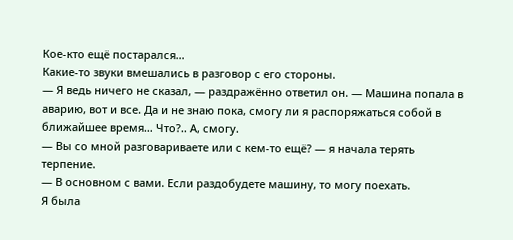Кое-кто ещё постарался…
Какие-то звуки вмешались в разговор с его стороны.
— Я ведь ничего не сказал, — раздражённо ответил он. — Машина попала в аварию, вот и все. Да и не знаю пока, смогу ли я распоряжаться собой в ближайшее время… Что?.. А, смогу.
— Вы со мной разговариваете или с кем-то ещё? — я начала терять терпение.
— В основном с вами. Если раздобудете машину, то могу поехать.
Я была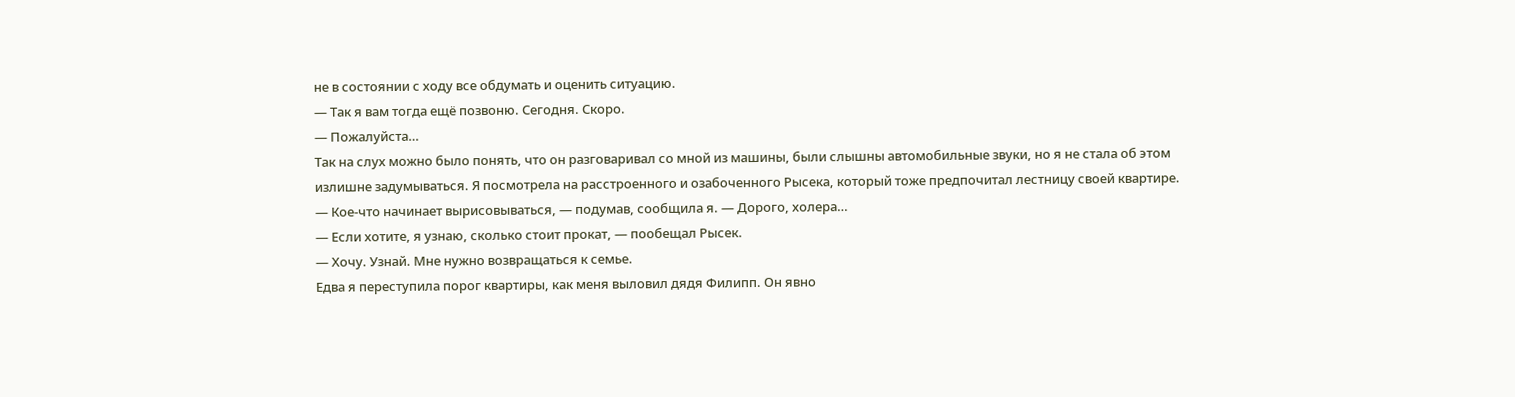не в состоянии с ходу все обдумать и оценить ситуацию.
— Так я вам тогда ещё позвоню. Сегодня. Скоро.
— Пожалуйста…
Так на слух можно было понять, что он разговаривал со мной из машины, были слышны автомобильные звуки, но я не стала об этом излишне задумываться. Я посмотрела на расстроенного и озабоченного Рысека, который тоже предпочитал лестницу своей квартире.
— Кое-что начинает вырисовываться, — подумав, сообщила я. — Дорого, холера…
— Если хотите, я узнаю, сколько стоит прокат, — пообещал Рысек.
— Хочу. Узнай. Мне нужно возвращаться к семье.
Едва я переступила порог квартиры, как меня выловил дядя Филипп. Он явно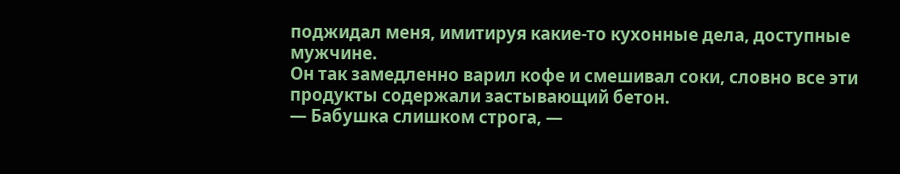поджидал меня, имитируя какие-то кухонные дела, доступные мужчине.
Он так замедленно варил кофе и смешивал соки, словно все эти продукты содержали застывающий бетон.
— Бабушка слишком строга, —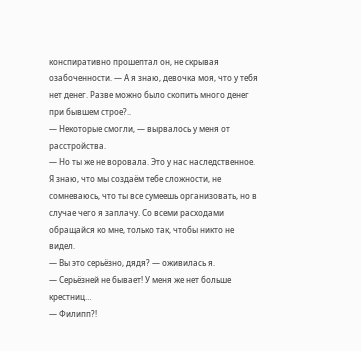конспиративно прошептал он, не скрывая озабоченности. — А я знаю, девочка моя, что у тебя нет денег. Разве можно было скопить много денег при бывшем строе?..
— Некоторые смогли, — вырвалось у меня от расстройства.
— Но ты же не воровала. Это у нас наследственное. Я знаю, что мы создаём тебе сложности, не сомневаюсь, что ты все сумеешь организовать, но в случае чего я заплачу. Со всеми расходами обращайся ко мне, только так, чтобы никто не видел.
— Вы это серьёзно, дядя? — оживилась я.
— Серьёзней не бывает! У меня же нет больше крестниц…
— Филипп?!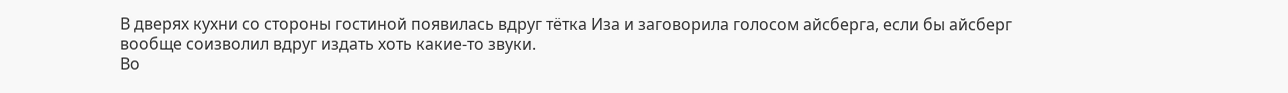В дверях кухни со стороны гостиной появилась вдруг тётка Иза и заговорила голосом айсберга, если бы айсберг вообще соизволил вдруг издать хоть какие-то звуки.
Во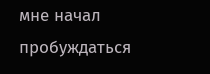мне начал пробуждаться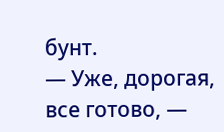бунт.
— Уже, дорогая, все готово, —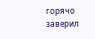горячо заверил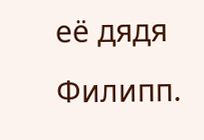её дядя Филипп.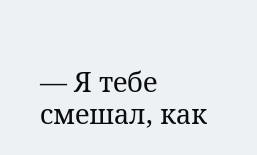— Я тебе смешал, как